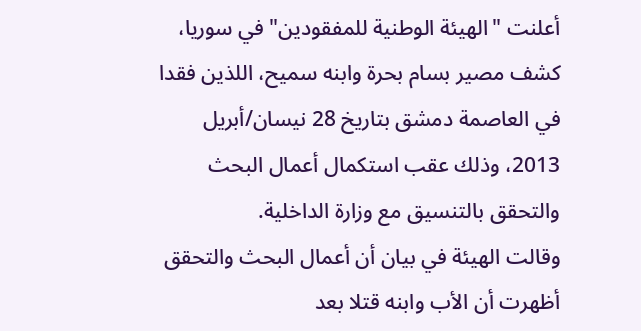أعلنت "الهيئة الوطنية للمفقودين" في سوريا، كشف مصير بسام بحرة وابنه سميح، اللذين فقدا في العاصمة دمشق بتاريخ 28 نيسان/أبريل 2013، وذلك عقب استكمال أعمال البحث والتحقق بالتنسيق مع وزارة الداخلية.
وقالت الهيئة في بيان أن أعمال البحث والتحقق أظهرت أن الأب وابنه قتلا بعد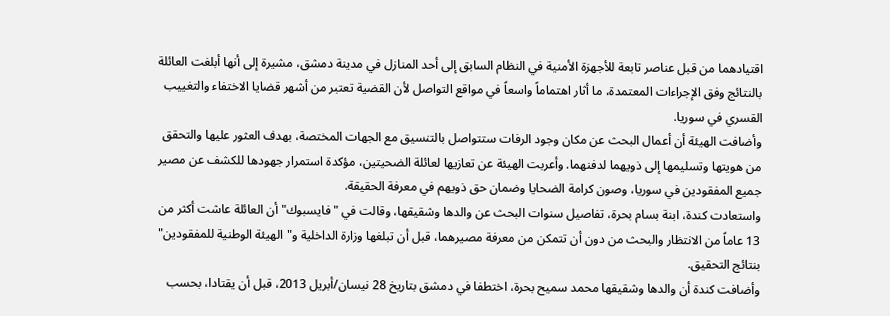اقتيادهما من قبل عناصر تابعة للأجهزة الأمنية في النظام السابق إلى أحد المنازل في مدينة دمشق، مشيرة إلى أنها أبلغت العائلة بالنتائج وفق الإجراءات المعتمدة، ما أثار اهتماماً واسعاً في مواقع التواصل لأن القضية تعتبر من أشهر قضايا الاختفاء والتغييب القسري في سوريا.
وأضافت الهيئة أن أعمال البحث عن مكان وجود الرفات ستتواصل بالتنسيق مع الجهات المختصة، بهدف العثور عليها والتحقق من هويتها وتسليمها إلى ذويهما لدفنهما. وأعربت الهيئة عن تعازيها لعائلة الضحيتين، مؤكدة استمرار جهودها للكشف عن مصير جميع المفقودين في سوريا، وصون كرامة الضحايا وضمان حق ذويهم في معرفة الحقيقة.
واستعادت كندة، ابنة بسام بحرة، تفاصيل سنوات البحث عن والدها وشقيقها، وقالت في "فايسبوك" أن العائلة عاشت أكثر من 13 عاماً من الانتظار والبحث من دون أن تتمكن من معرفة مصيرهما، قبل أن تبلغها وزارة الداخلية و"الهيئة الوطنية للمفقودين" بنتائج التحقيق.
وأضافت كندة أن والدها وشقيقها محمد سميح بحرة، اختطفا في دمشق بتاريخ 28 نيسان/أبريل 2013، قبل أن يقتادا، بحسب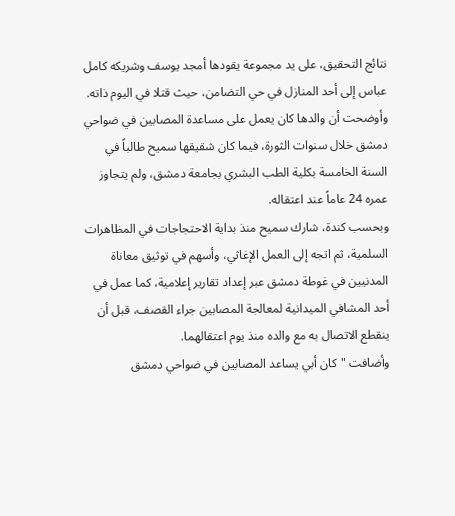نتائج التحقيق، على يد مجموعة يقودها أمجد يوسف وشريكه كامل عباس إلى أحد المنازل في حي التضامن، حيث قتلا في اليوم ذاته. وأوضحت أن والدها كان يعمل على مساعدة المصابين في ضواحي دمشق خلال سنوات الثورة، فيما كان شقيقها سميح طالباً في السنة الخامسة بكلية الطب البشري بجامعة دمشق، ولم يتجاوز عمره 24 عاماً عند اعتقاله.
وبحسب كندة، شارك سميح منذ بداية الاحتجاجات في المظاهرات السلمية، ثم اتجه إلى العمل الإغاثي، وأسهم في توثيق معاناة المدنيين في غوطة دمشق عبر إعداد تقارير إعلامية، كما عمل في أحد المشافي الميدانية لمعالجة المصابين جراء القصف، قبل أن ينقطع الاتصال به مع والده منذ يوم اعتقالهما.
وأضافت "كان أبي يساعد المصابين في ضواحي دمشق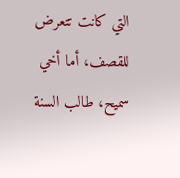التي كانت تتعرض للقصف، أما أخي سميح، طالب السنة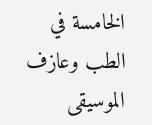الخامسة في الطب وعازف الموسيقى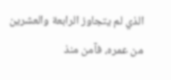الذي لم يتجاوز الرابعة والعشرين من عمره، فآمن منذ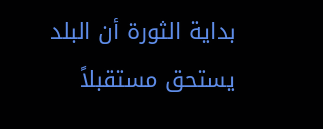بداية الثورة أن البلد يستحق مستقبلاً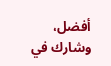أفضل، وشارك في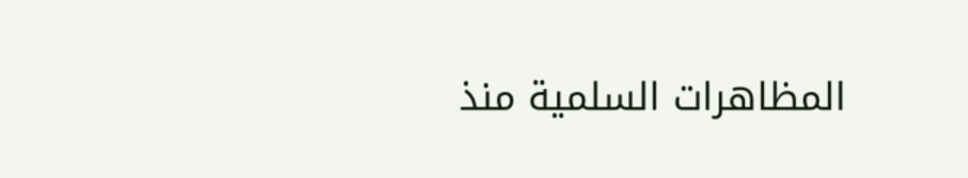المظاهرات السلمية منذ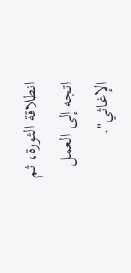انطلاقة الثورة، ثم اتجه إلى العمل الإغاثي".